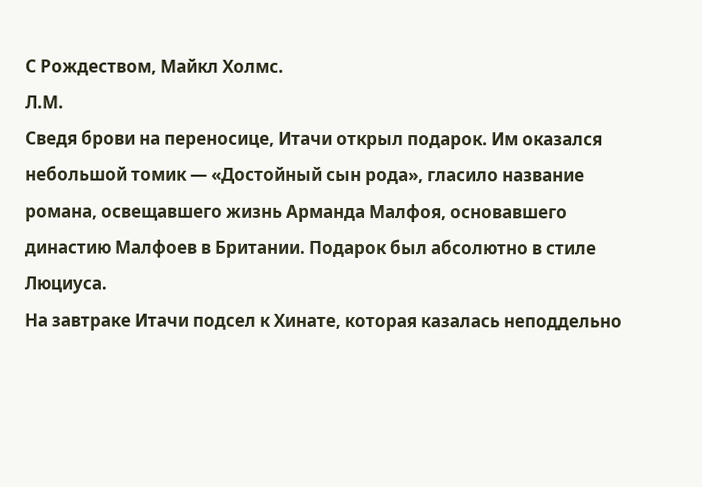С Рождеством, Майкл Холмс.
Л.М.
Сведя брови на переносице, Итачи открыл подарок. Им оказался небольшой томик — «Достойный сын рода», гласило название романа, освещавшего жизнь Арманда Малфоя, основавшего династию Малфоев в Британии. Подарок был абсолютно в стиле Люциуса.
На завтраке Итачи подсел к Хинате, которая казалась неподдельно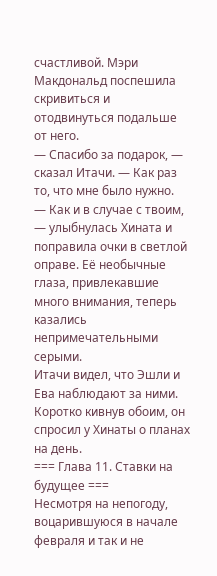счастливой. Мэри Макдональд поспешила скривиться и отодвинуться подальше от него.
— Спасибо за подарок, — сказал Итачи. — Как раз то, что мне было нужно.
— Как и в случае с твоим, — улыбнулась Хината и поправила очки в светлой оправе. Её необычные глаза, привлекавшие много внимания, теперь казались непримечательными серыми.
Итачи видел, что Эшли и Ева наблюдают за ними. Коротко кивнув обоим, он спросил у Хинаты о планах на день.
=== Глава 11. Ставки на будущее ===
Несмотря на непогоду, воцарившуюся в начале февраля и так и не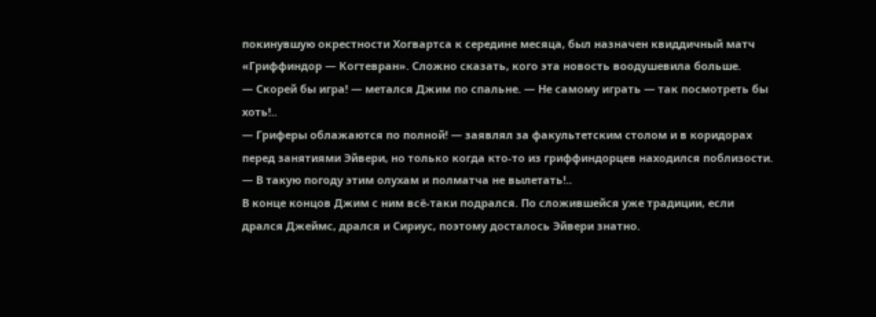покинувшую окрестности Хогвартса к середине месяца, был назначен квиддичный матч «Гриффиндор — Когтевран». Сложно сказать, кого эта новость воодушевила больше.
— Скорей бы игра! — метался Джим по спальне. — Не самому играть — так посмотреть бы хоть!..
— Гриферы облажаются по полной! — заявлял за факультетским столом и в коридорах перед занятиями Эйвери, но только когда кто-то из гриффиндорцев находился поблизости. — В такую погоду этим олухам и полматча не вылетать!..
В конце концов Джим с ним всё-таки подрался. По сложившейся уже традиции, если дрался Джеймс, дрался и Сириус, поэтому досталось Эйвери знатно.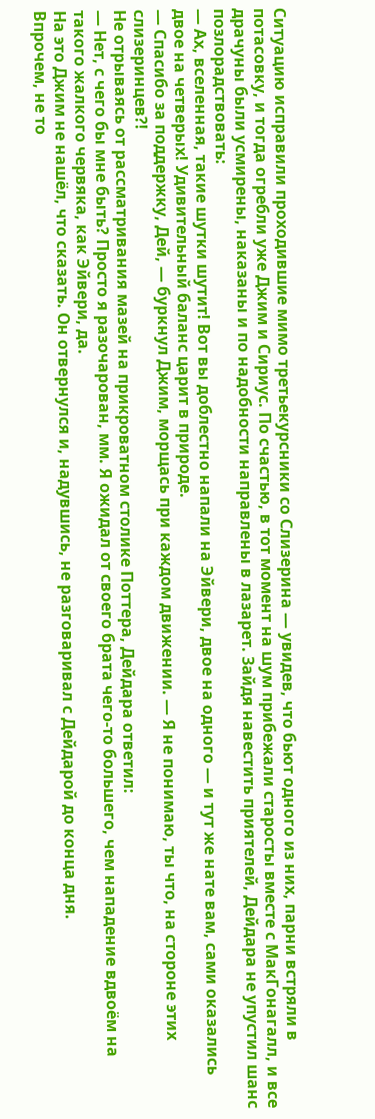Ситуацию исправили проходившие мимо третьекурсники со Слизерина — увидев, что бьют одного из них, парни встряли в потасовку, и тогда огребли уже Джим и Сириус. По счастью, в тот момент на шум прибежали старосты вместе с МакГонагалл, и все драчуны были усмирены, наказаны и по надобности направлены в лазарет. Зайдя навестить приятелей, Дейдара не упустил шанс позлорадствовать:
— Ах, вселенная, такие шутки шутит! Вот вы доблестно напали на Эйвери, двое на одного — и тут же нате вам, сами оказались двое на четверых! Удивительный баланс царит в природе.
— Спасибо за поддержку, Дей, — буркнул Джим, морщась при каждом движении. — Я не понимаю, ты что, на стороне этих слизеринцев?!
Не отрываясь от рассматривания мазей на прикроватном столике Поттера, Дейдара ответил:
— Нет, с чего бы мне быть? Просто я разочарован, мм. Я ожидал от своего брата чего-то большего, чем нападение вдвоём на такого жалкого червяка, как Эйвери, да.
На это Джим не нашёл, что сказать. Он отвернулся и, надувшись, не разговаривал с Дейдарой до конца дня.
Впрочем, не то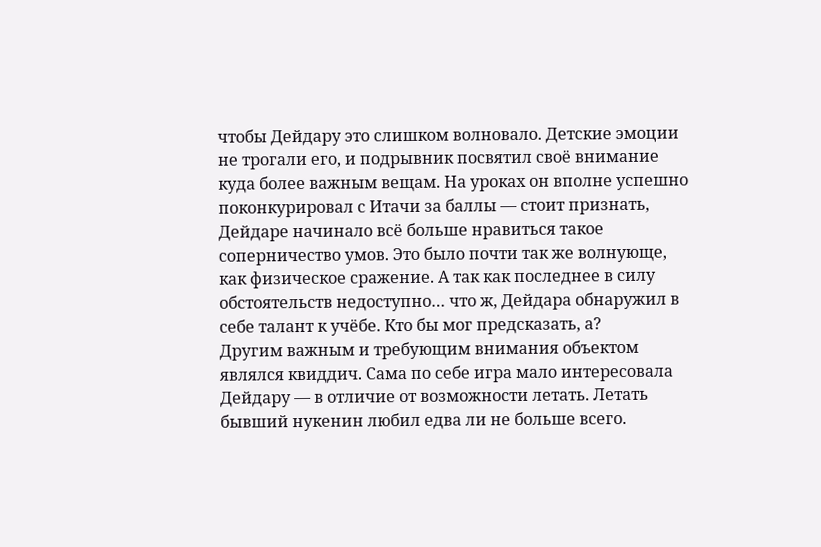чтобы Дейдару это слишком волновало. Детские эмоции не трогали его, и подрывник посвятил своё внимание куда более важным вещам. На уроках он вполне успешно поконкурировал с Итачи за баллы — стоит признать, Дейдаре начинало всё больше нравиться такое соперничество умов. Это было почти так же волнующе, как физическое сражение. А так как последнее в силу обстоятельств недоступно… что ж, Дейдара обнаружил в себе талант к учёбе. Кто бы мог предсказать, а?
Другим важным и требующим внимания объектом являлся квиддич. Сама по себе игра мало интересовала Дейдару — в отличие от возможности летать. Летать бывший нукенин любил едва ли не больше всего.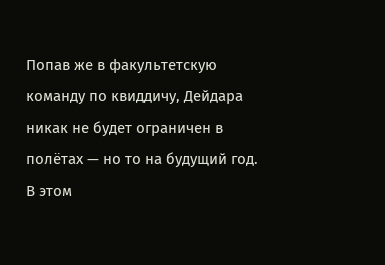Попав же в факультетскую команду по квиддичу, Дейдара никак не будет ограничен в полётах — но то на будущий год. В этом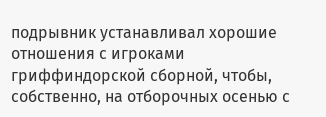подрывник устанавливал хорошие отношения с игроками гриффиндорской сборной, чтобы, собственно, на отборочных осенью с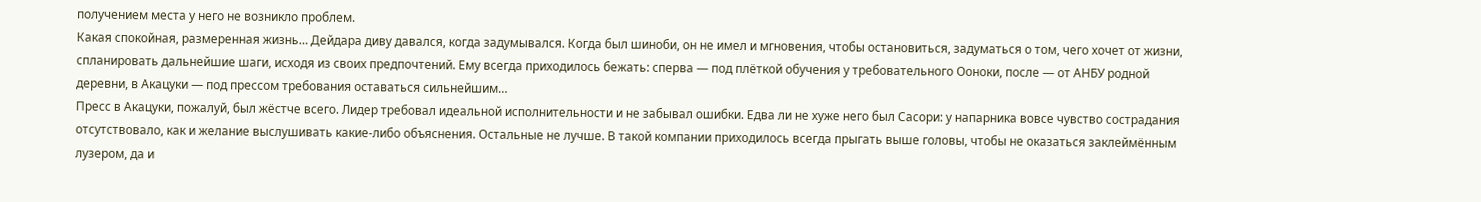получением места у него не возникло проблем.
Какая спокойная, размеренная жизнь… Дейдара диву давался, когда задумывался. Когда был шиноби, он не имел и мгновения, чтобы остановиться, задуматься о том, чего хочет от жизни, спланировать дальнейшие шаги, исходя из своих предпочтений. Ему всегда приходилось бежать: сперва — под плёткой обучения у требовательного Ооноки, после — от АНБУ родной деревни, в Акацуки — под прессом требования оставаться сильнейшим…
Пресс в Акацуки, пожалуй, был жёстче всего. Лидер требовал идеальной исполнительности и не забывал ошибки. Едва ли не хуже него был Сасори: у напарника вовсе чувство сострадания отсутствовало, как и желание выслушивать какие-либо объяснения. Остальные не лучше. В такой компании приходилось всегда прыгать выше головы, чтобы не оказаться заклеймённым лузером, да и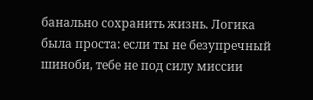банально сохранить жизнь. Логика была проста: если ты не безупречный шиноби, тебе не под силу миссии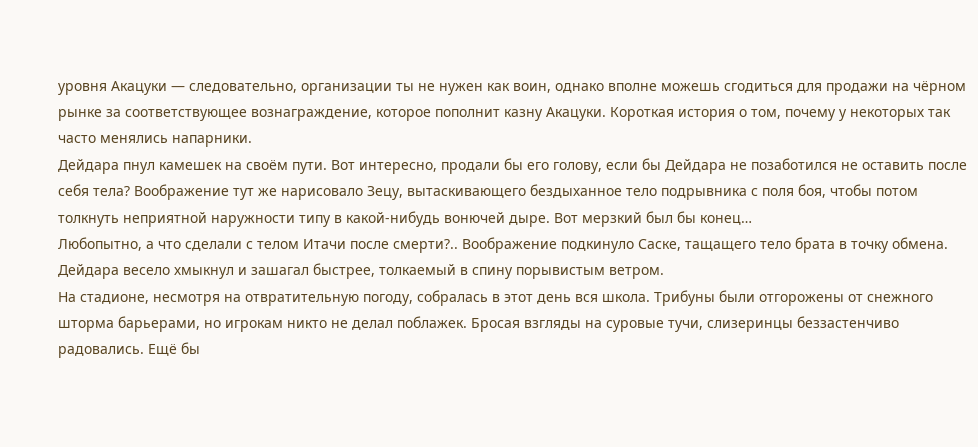уровня Акацуки — следовательно, организации ты не нужен как воин, однако вполне можешь сгодиться для продажи на чёрном рынке за соответствующее вознаграждение, которое пополнит казну Акацуки. Короткая история о том, почему у некоторых так часто менялись напарники.
Дейдара пнул камешек на своём пути. Вот интересно, продали бы его голову, если бы Дейдара не позаботился не оставить после себя тела? Воображение тут же нарисовало Зецу, вытаскивающего бездыханное тело подрывника с поля боя, чтобы потом толкнуть неприятной наружности типу в какой-нибудь вонючей дыре. Вот мерзкий был бы конец…
Любопытно, а что сделали с телом Итачи после смерти?.. Воображение подкинуло Саске, тащащего тело брата в точку обмена. Дейдара весело хмыкнул и зашагал быстрее, толкаемый в спину порывистым ветром.
На стадионе, несмотря на отвратительную погоду, собралась в этот день вся школа. Трибуны были отгорожены от снежного шторма барьерами, но игрокам никто не делал поблажек. Бросая взгляды на суровые тучи, слизеринцы беззастенчиво радовались. Ещё бы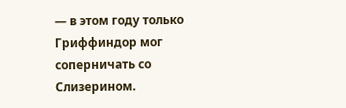— в этом году только Гриффиндор мог соперничать со Слизерином.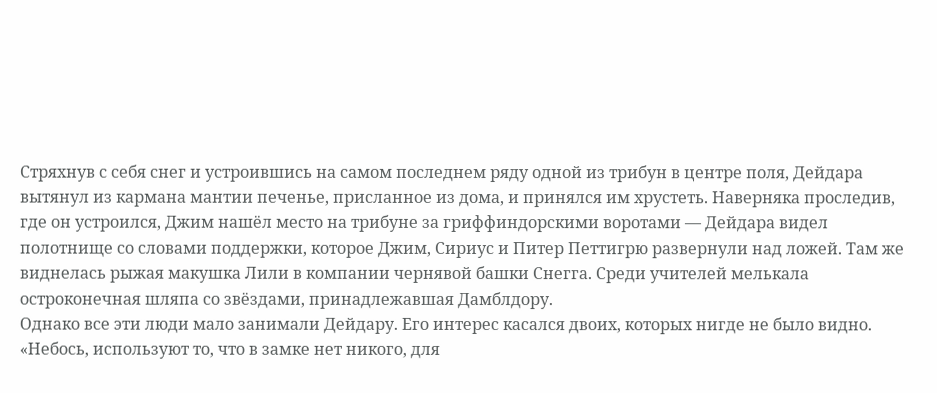Стряхнув с себя снег и устроившись на самом последнем ряду одной из трибун в центре поля, Дейдара вытянул из кармана мантии печенье, присланное из дома, и принялся им хрустеть. Наверняка проследив, где он устроился, Джим нашёл место на трибуне за гриффиндорскими воротами — Дейдара видел полотнище со словами поддержки, которое Джим, Сириус и Питер Петтигрю развернули над ложей. Там же виднелась рыжая макушка Лили в компании чернявой башки Снегга. Среди учителей мелькала остроконечная шляпа со звёздами, принадлежавшая Дамблдору.
Однако все эти люди мало занимали Дейдару. Его интерес касался двоих, которых нигде не было видно. «Небось, используют то, что в замке нет никого, для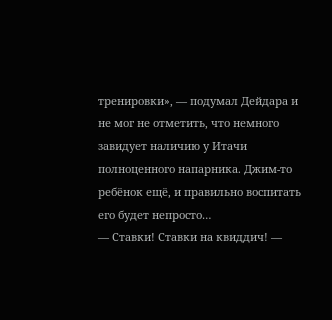тренировки», — подумал Дейдара и не мог не отметить, что немного завидует наличию у Итачи полноценного напарника. Джим-то ребёнок ещё, и правильно воспитать его будет непросто…
— Ставки! Ставки на квиддич! —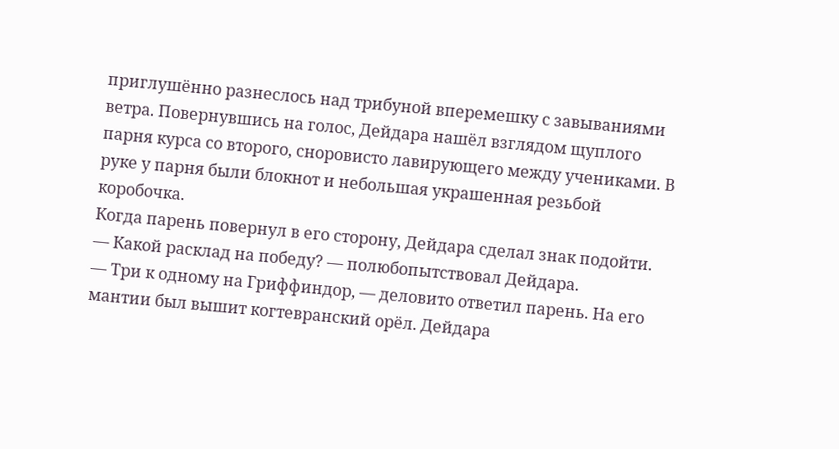приглушённо разнеслось над трибуной вперемешку с завываниями ветра. Повернувшись на голос, Дейдара нашёл взглядом щуплого парня курса со второго, сноровисто лавирующего между учениками. В руке у парня были блокнот и небольшая украшенная резьбой коробочка.
Когда парень повернул в его сторону, Дейдара сделал знак подойти.
— Какой расклад на победу? — полюбопытствовал Дейдара.
— Три к одному на Гриффиндор, — деловито ответил парень. На его мантии был вышит когтевранский орёл. Дейдара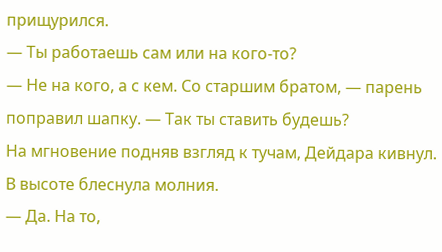прищурился.
— Ты работаешь сам или на кого-то?
— Не на кого, а с кем. Со старшим братом, — парень поправил шапку. — Так ты ставить будешь?
На мгновение подняв взгляд к тучам, Дейдара кивнул. В высоте блеснула молния.
— Да. На то,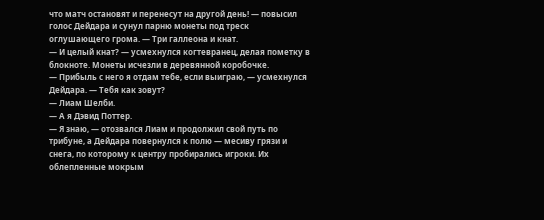что матч остановят и перенесут на другой день! — повысил голос Дейдара и сунул парню монеты под треск оглушающего грома. — Три галлеона и кнат.
— И целый кнат? — усмехнулся когтевранец, делая пометку в блокноте. Монеты исчезли в деревянной коробочке.
— Прибыль с него я отдам тебе, если выиграю, — усмехнулся Дейдара. — Тебя как зовут?
— Лиам Шелби.
— А я Дэвид Поттер.
— Я знаю, — отозвался Лиам и продолжил свой путь по трибуне, а Дейдара повернулся к полю — месиву грязи и снега, по которому к центру пробирались игроки. Их облепленные мокрым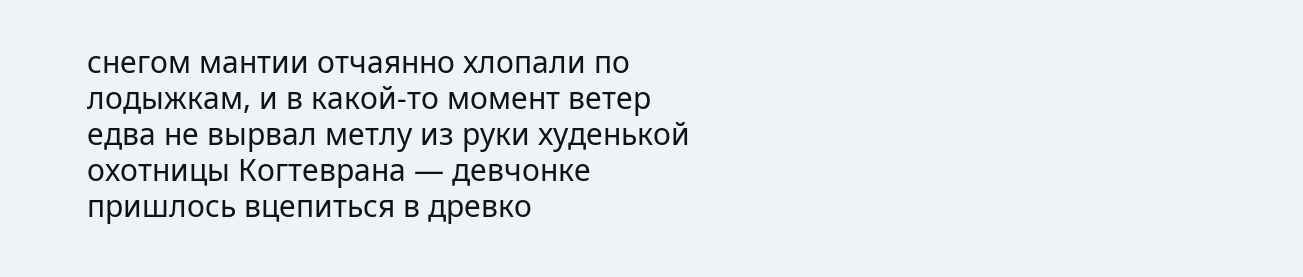снегом мантии отчаянно хлопали по лодыжкам, и в какой-то момент ветер едва не вырвал метлу из руки худенькой охотницы Когтеврана — девчонке пришлось вцепиться в древко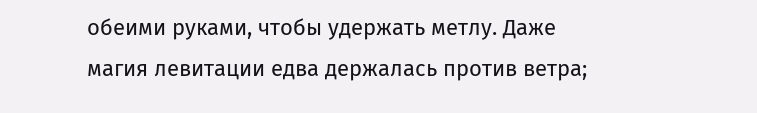обеими руками, чтобы удержать метлу. Даже магия левитации едва держалась против ветра;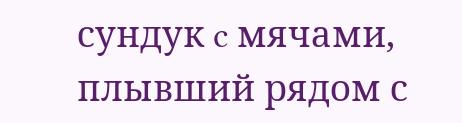сундук c мячами, плывший рядом с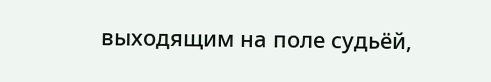выходящим на поле судьёй,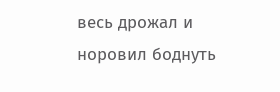весь дрожал и норовил боднуть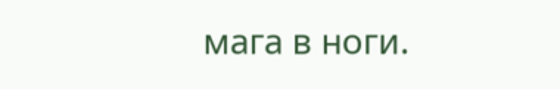мага в ноги.